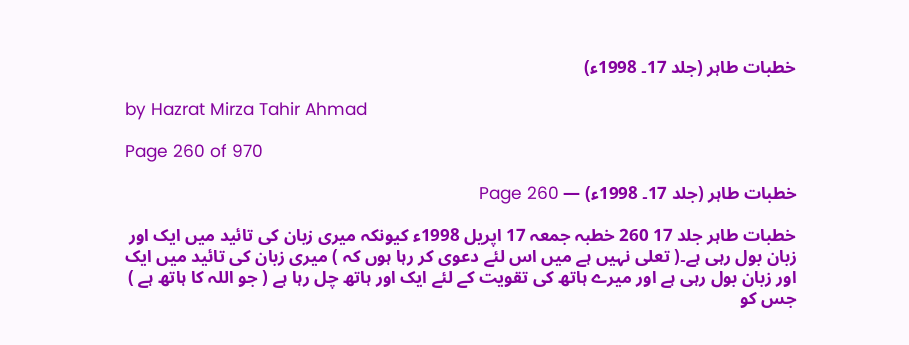خطبات طاہر (جلد 17۔ 1998ء)

by Hazrat Mirza Tahir Ahmad

Page 260 of 970

خطبات طاہر (جلد 17۔ 1998ء) — Page 260

خطبات طاہر جلد 17 260 خطبہ جمعہ 17 اپریل 1998ء کیونکہ میری زبان کی تائید میں ایک اور زبان بول رہی ہے۔( تعلی نہیں ہے میں اس لئے دعوی کر رہا ہوں کہ ) میری زبان کی تائید میں ایک اور زبان بول رہی ہے اور میرے ہاتھ کی تقویت کے لئے ایک اور ہاتھ چل رہا ہے ( جو اللہ کا ہاتھ ہے ) جس کو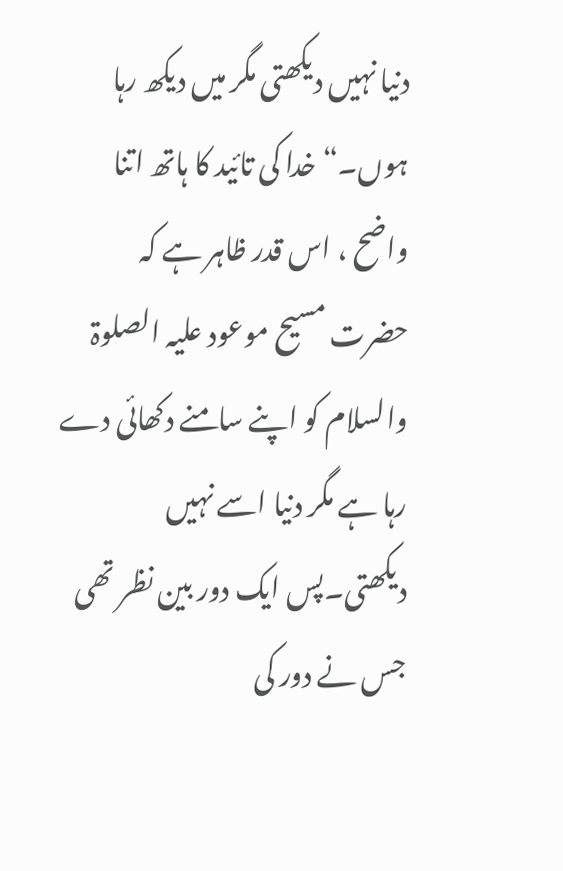دنیا نہیں دیکھتی مگر میں دیکھ رہا ہوں۔“ خدا کی تائید کا ہاتھ اتنا واضح ، اس قدر ظاہر ہے کہ حضرت مسیح موعود علیہ الصلوۃ والسلام کو اپنے سامنے دکھائی دے رہا ہے مگر دنیا اسے نہیں دیکھتی۔پس ایک دور بین نظر تھی جس نے دور کی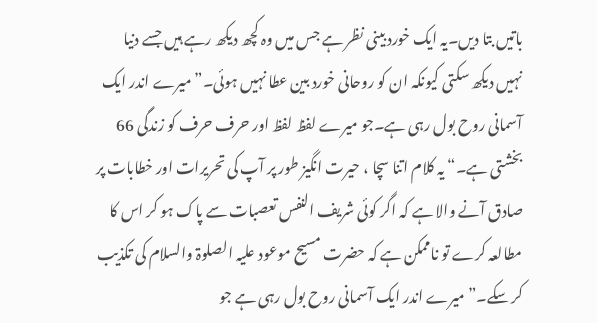باتیں بتا دیں۔یہ ایک خورد بینی نظر ہے جس میں وہ کچھ دیکھ رہے ہیں جسے دنیا نہیں دیکھ سکتی کیونکہ ان کو روحانی خورد بین عطا نہیں ہوئی۔” میرے اندر ایک آسمانی روح بول رہی ہے۔جو میرے لفظ لفظ اور حرف حرف کو زندگی 66 بخشتی ہے۔“ یہ کلام اتنا سچا ، حیرت انگیز طور پر آپ کی تحریرات اور خطابات پر صادق آنے والا ہے کہ اگر کوئی شریف النفس تعصبات سے پاک ہو کر اس کا مطالعہ کرے تو ناممکن ہے کہ حضرت مسیح موعود علیہ الصلوۃ والسلام کی تکذیب کر سکے۔”میرے اندر ایک آسمانی روح بول رہی ہے جو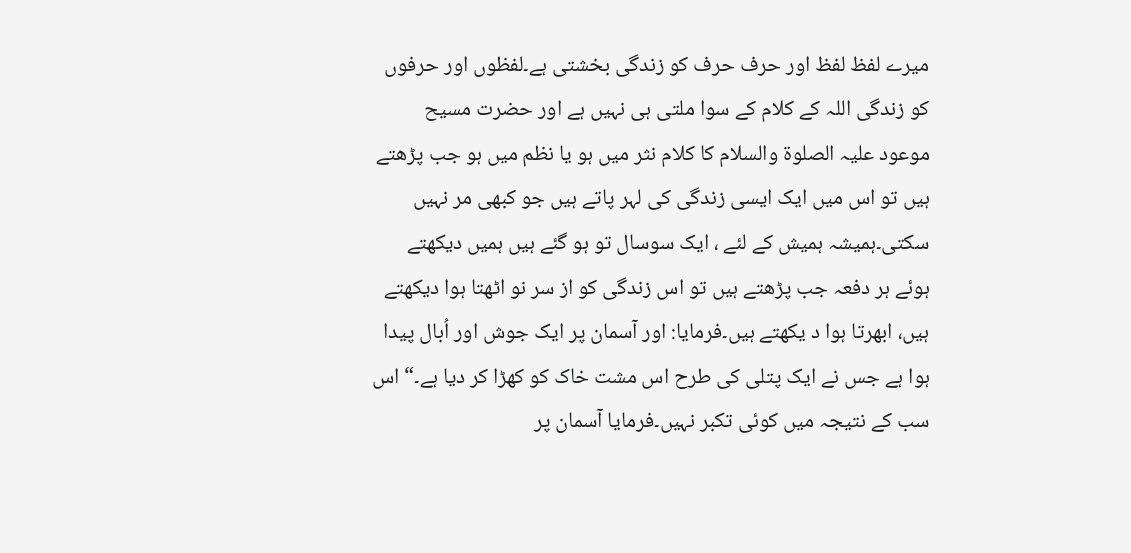میرے لفظ لفظ اور حرف حرف کو زندگی بخشتی ہے۔لفظوں اور حرفوں کو زندگی اللہ کے کلام کے سوا ملتی ہی نہیں ہے اور حضرت مسیح موعود علیہ الصلوۃ والسلام کا کلام نثر میں ہو یا نظم میں ہو جب پڑھتے ہیں تو اس میں ایک ایسی زندگی کی لہر پاتے ہیں جو کبھی مر نہیں سکتی۔ہمیشہ ہمیش کے لئے ، ایک سوسال تو ہو گئے ہیں ہمیں دیکھتے ہوئے ہر دفعہ جب پڑھتے ہیں تو اس زندگی کو از سر نو اٹھتا ہوا دیکھتے ہیں، ابھرتا ہوا د یکھتے ہیں۔فرمایا: اور آسمان پر ایک جوش اور اُبال پیدا ہوا ہے جس نے ایک پتلی کی طرح اس مشت خاک کو کھڑا کر دیا ہے۔“ اس سب کے نتیجہ میں کوئی تکبر نہیں۔فرمایا آسمان پر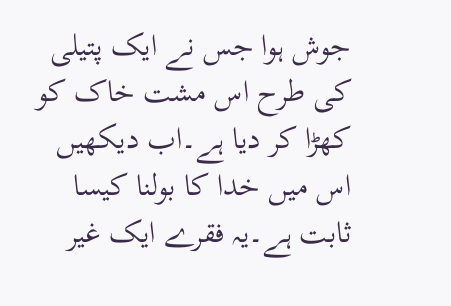جوش ہوا جس نے ایک پتیلی کی طرح اس مشت خاک کو کھڑا کر دیا ہے۔اب دیکھیں اس میں خدا کا بولنا کیسا ثابت ہے۔یہ فقرے ایک غیر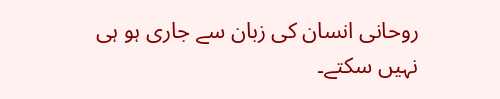روحانی انسان کی زبان سے جاری ہو ہی نہیں سکتے۔